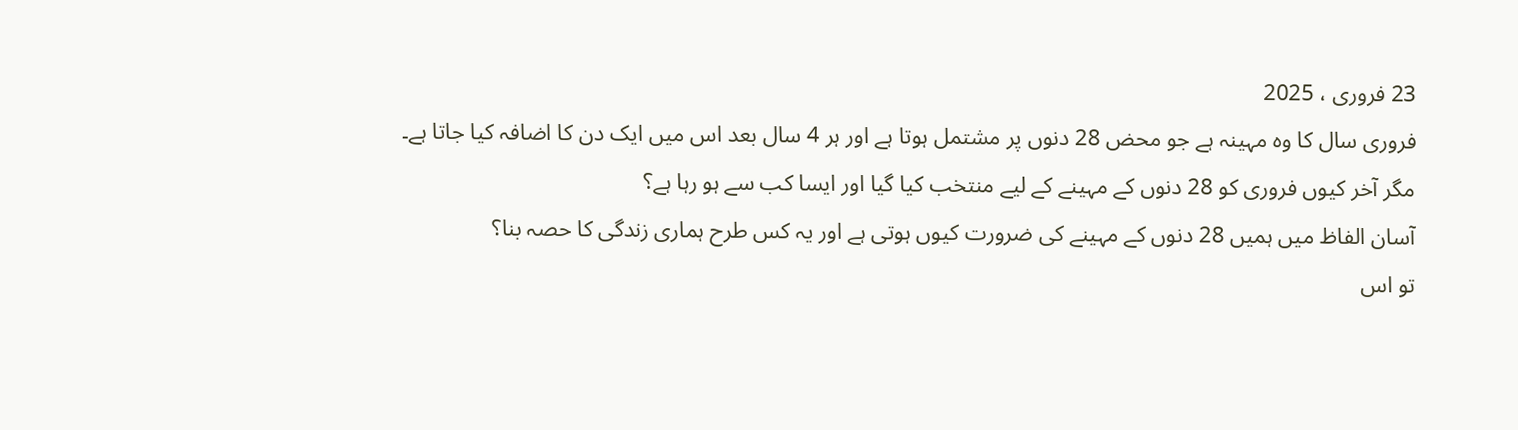23 فروری ، 2025
فروری سال کا وہ مہینہ ہے جو محض 28 دنوں پر مشتمل ہوتا ہے اور ہر 4 سال بعد اس میں ایک دن کا اضافہ کیا جاتا ہے۔
مگر آخر کیوں فروری کو 28 دنوں کے مہینے کے لیے منتخب کیا گیا اور ایسا کب سے ہو رہا ہے؟
آسان الفاظ میں ہمیں 28 دنوں کے مہینے کی ضرورت کیوں ہوتی ہے اور یہ کس طرح ہماری زندگی کا حصہ بنا؟
تو اس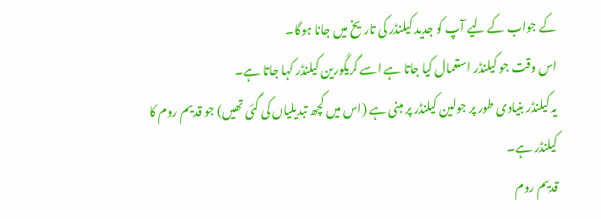کے جواب کے لیے آپ کو جدید کیلنڈر کی تاریخ میں جانا ہوگا۔
اس وقت جو کیلنڈر استعمال کیا جاتا ہے اسے گریگورین کیلنڈر کہا جاتا ہے۔
یہ کیلنڈر بنیادی طور پر جولین کیلنڈر پر مبنی ہے (اس میں کچھ تبدیلیاں کی گئی تھیں) جو قدیم روم کا کیلنڈر ہے۔
قدیم روم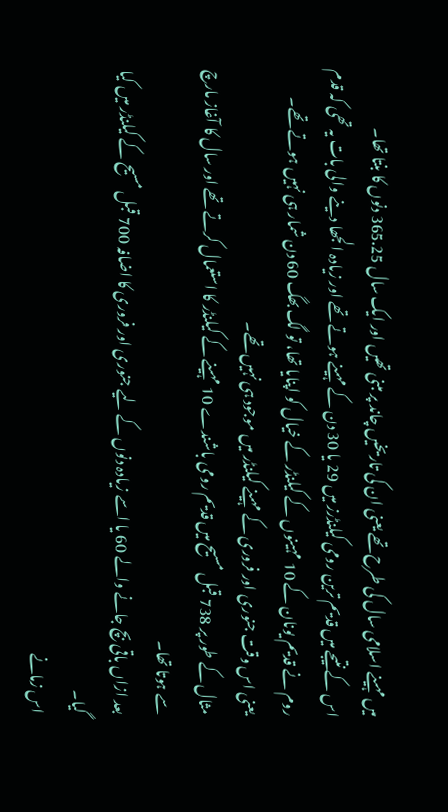میں مہینے اسلامی سال کی طرح تھے یعنی ان کی تاریخیں چاند پر مبنی تھیں اور ایک سال 365.25 دنوں کا بنتا تھا۔
اس کے نتیجے میں قدیم ترین رومی کیلنڈرز میں 29 یا 30 دن کے مہینے ہوتے تھے اور زیادہ الجھا دینے والی بات یہ تھی کہ قدم روم نے قدیم یونان کے 10 مہینوں کے کیلنڈر کے خیال کو اپنایا تھا، تو لگ بھگ 60 دن شمار ہی نہیں ہوتے تھے۔
یعنی اس وقت جنوری اور فروری کے مہینے کیلنڈر میں موجود ہی نہیں تھے۔
مثال کے طور پر 738 قبل مسیح میں قدیم رومی باشندے 10 مہینے کے کیلنڈر کا استعمال کرتے تھے اور سال کا آغاز مارچ سے ہوتا تھا۔
بعد ازاں باقی بچ جانے والے 60 یا اسے زیادہ دنوں کے لیے جنوری اور فروری کا اضافہ 700 قبل مسیح کے کیلنڈر میں کیا گیا۔
اس زمانے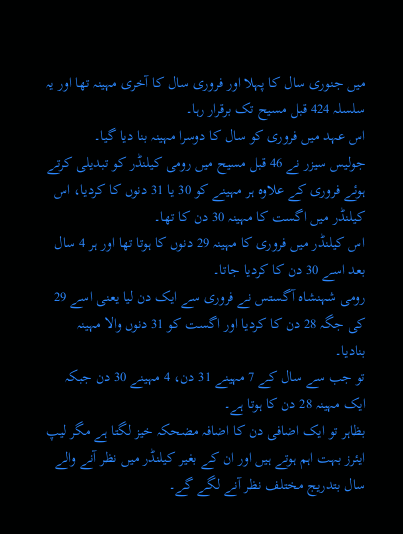میں جنوری سال کا پہلا اور فروری سال کا آخری مہینہ تھا اور یہ سلسلہ 424 قبل مسیح تک برقرار رہا۔
اس عہد میں فروری کو سال کا دوسرا مہینہ بنا دیا گیا۔
جولیس سیزر نے 46 قبل مسیح میں رومی کیلنڈر کو تبدیلی کرتے ہوئے فروری کے علاوہ ہر مہینے کو 30 یا 31 دنوں کا کردیا، اس کیلنڈر میں اگست کا مہینہ 30 دن کا تھا۔
اس کیلنڈر میں فروری کا مہینہ 29 دنوں کا ہوتا تھا اور ہر 4 سال بعد اسے 30 دن کا کردیا جاتا۔
رومی شہنشاہ آگستس نے فروری سے ایک دن لیا یعنی اسے 29 کی جگہ 28 دن کا کردیا اور اگست کو 31 دنوں والا مہینہ بنادیا۔
تو جب سے سال کے 7 مہینے 31 دن، 4 مہینے 30 دن جبکہ ایک مہینہ 28 دن کا ہوتا ہے۔
بظاہر تو ایک اضافی دن کا اضافہ مضحکہ خیز لگتا ہے مگر لیپ ایئرز بہت اہم ہوتے ہیں اور ان کے بغیر کیلنڈر میں نظر آنے والے سال بتدریج مختلف نظر آنے لگے گے۔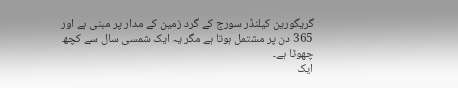گریگورین کیلنڈر سورج کے گرد زمین کے مدار پر مبنی ہے اور 365 دن پر مشتمل ہوتا ہے مگر یہ ایک شمسی سال سے کچھ چھوٹا ہے۔
ایک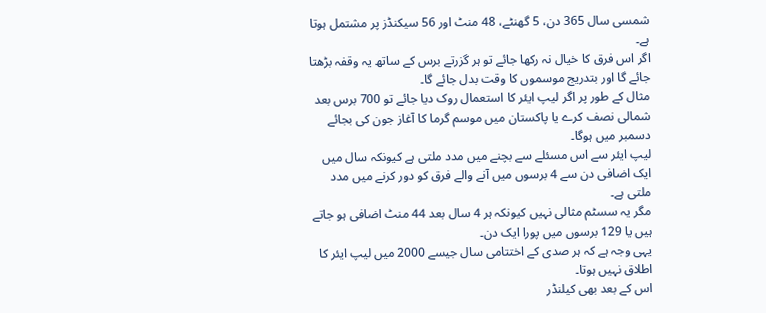شمسی سال 365 دن، 5 گھنٹے، 48 منٹ اور 56 سیکنڈز پر مشتمل ہوتا ہے۔
اگر اس فرق کا خیال نہ رکھا جائے تو ہر گزرتے برس کے ساتھ یہ وقفہ بڑھتا جائے گا اور بتدریج موسموں کا وقت بدل جائے گا۔
مثال کے طور پر اگر لیپ ایئر کا استعمال روک دیا جائے تو 700 برس بعد شمالی نصف کرے یا پاکستان میں موسم گرما کا آغاز جون کی بجائے دسمبر میں ہوگا۔
لیپ ایئر سے اس مسئلے سے بچنے میں مدد ملتی ہے کیونکہ سال میں ایک اضافی دن سے 4 برسوں میں آنے والے فرق کو دور کرنے میں مدد ملتی ہے۔
مگر یہ سسٹم مثالی نہیں کیونکہ ہر 4 سال بعد 44 منٹ اضافی ہو جاتے ہیں یا 129 برسوں میں پورا ایک دن۔
یہی وجہ ہے کہ ہر صدی کے اختتامی سال جیسے 2000 میں لیپ ایئر کا اطلاق نہیں ہوتا۔
اس کے بعد بھی کیلنڈر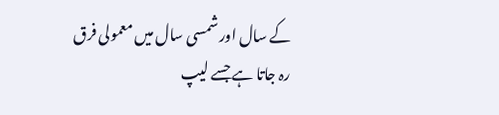کے سال اور شمسی سال میں معمولی فرق رہ جاتا ہے جسے لیپ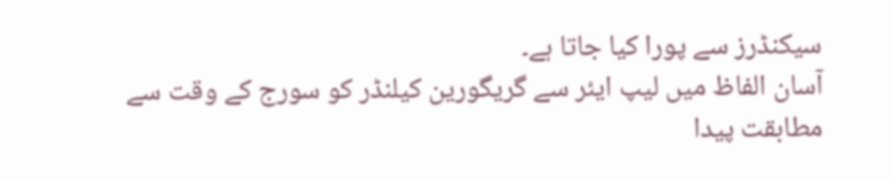سیکنڈرز سے پورا کیا جاتا ہے۔
آسان الفاظ میں لیپ ایئر سے گریگورین کیلنڈر کو سورج کے وقت سے مطابقت پیدا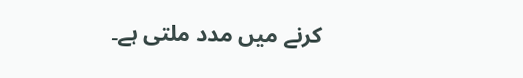کرنے میں مدد ملتی ہے۔